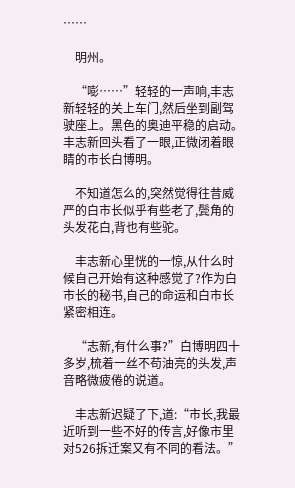……

    明州。

    “嘭……”轻轻的一声响,丰志新轻轻的关上车门,然后坐到副驾驶座上。黑色的奥迪平稳的启动。丰志新回头看了一眼,正微闭着眼睛的市长白博明。

    不知道怎么的,突然觉得往昔威严的白市长似乎有些老了,鬓角的头发花白,背也有些驼。

    丰志新心里恍的一惊,从什么时候自己开始有这种感觉了?作为白市长的秘书,自己的命运和白市长紧密相连。

    “志新,有什么事?”白博明四十多岁,梳着一丝不苟油亮的头发,声音略微疲倦的说道。

    丰志新迟疑了下,道:“市长,我最近听到一些不好的传言,好像市里对526拆迁案又有不同的看法。”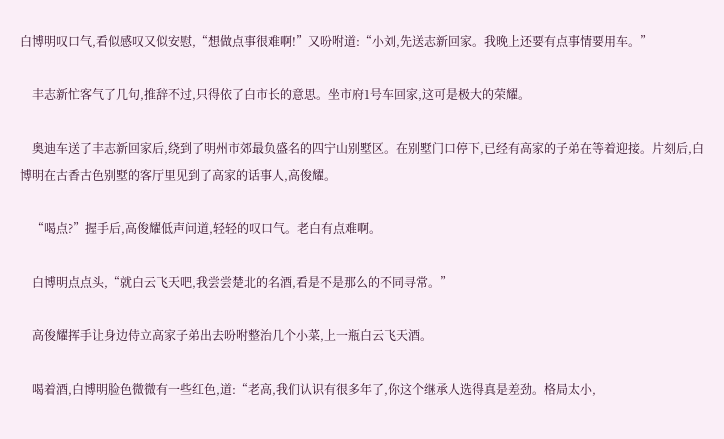白博明叹口气,看似感叹又似安慰,“想做点事很难啊!”又吩咐道:“小刘,先送志新回家。我晚上还要有点事情要用车。”

    丰志新忙客气了几句,推辞不过,只得依了白市长的意思。坐市府1号车回家,这可是极大的荣耀。

    奥迪车送了丰志新回家后,绕到了明州市郊最负盛名的四宁山别墅区。在别墅门口停下,已经有高家的子弟在等着迎接。片刻后,白博明在古香古色别墅的客厅里见到了高家的话事人,高俊耀。

    “喝点?”握手后,高俊耀低声问道,轻轻的叹口气。老白有点难啊。

    白博明点点头,“就白云飞天吧,我尝尝楚北的名酒,看是不是那么的不同寻常。”

    高俊耀挥手让身边侍立高家子弟出去吩咐整治几个小菜,上一瓶白云飞天酒。

    喝着酒,白博明脸色微微有一些红色,道:“老高,我们认识有很多年了,你这个继承人选得真是差劲。格局太小,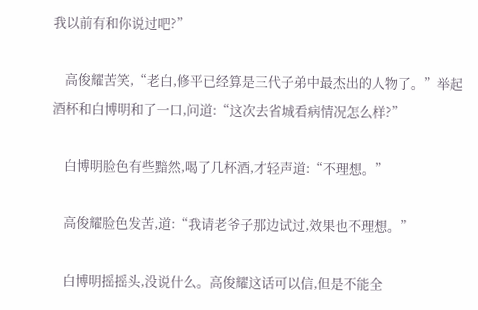我以前有和你说过吧?”

    高俊耀苦笑,“老白,修平已经算是三代子弟中最杰出的人物了。”举起酒杯和白博明和了一口,问道:“这次去省城看病情况怎么样?”

    白博明脸色有些黯然,喝了几杯酒,才轻声道:“不理想。”

    高俊耀脸色发苦,道:“我请老爷子那边试过,效果也不理想。”

    白博明摇摇头,没说什么。高俊耀这话可以信,但是不能全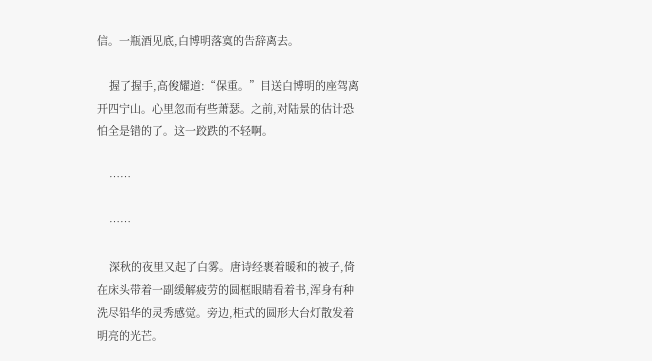信。一瓶酒见底,白博明落寞的告辞离去。

    握了握手,高俊耀道:“保重。”目送白博明的座驾离开四宁山。心里忽而有些萧瑟。之前,对陆景的估计恐怕全是错的了。这一跤跌的不轻啊。

    ……

    ……

    深秋的夜里又起了白雾。唐诗经裹着暖和的被子,倚在床头带着一副缓解疲劳的圆框眼睛看着书,浑身有种洗尽铅华的灵秀感觉。旁边,柜式的圆形大台灯散发着明亮的光芒。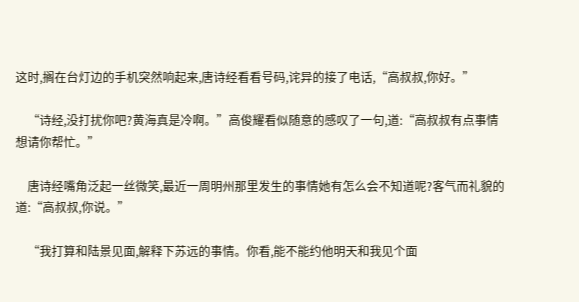这时,搁在台灯边的手机突然响起来,唐诗经看看号码,诧异的接了电话,“高叔叔,你好。”

    “诗经,没打扰你吧?黄海真是冷啊。”高俊耀看似随意的感叹了一句,道:“高叔叔有点事情想请你帮忙。”

    唐诗经嘴角泛起一丝微笑,最近一周明州那里发生的事情她有怎么会不知道呢?客气而礼貌的道:“高叔叔,你说。”

    “我打算和陆景见面,解释下苏远的事情。你看,能不能约他明天和我见个面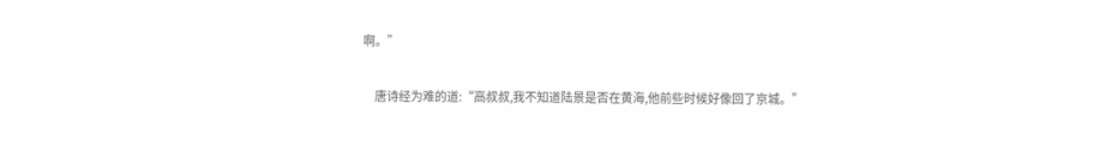啊。”

    唐诗经为难的道:“高叔叔,我不知道陆景是否在黄海,他前些时候好像回了京城。”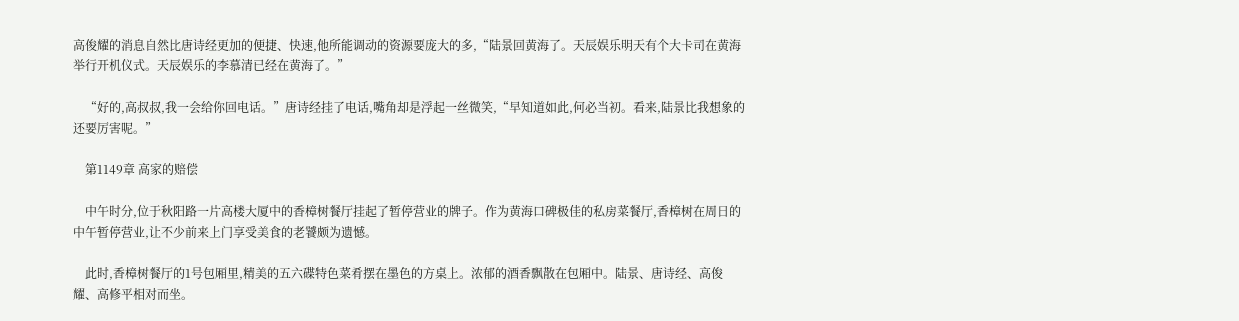高俊耀的消息自然比唐诗经更加的便捷、快速,他所能调动的资源要庞大的多,“陆景回黄海了。天辰娱乐明天有个大卡司在黄海举行开机仪式。天辰娱乐的李慕清已经在黄海了。”

    “好的,高叔叔,我一会给你回电话。”唐诗经挂了电话,嘴角却是浮起一丝微笑,“早知道如此,何必当初。看来,陆景比我想象的还要厉害呢。”

    第1149章 高家的赔偿

    中午时分,位于秋阳路一片高楼大厦中的香樟树餐厅挂起了暂停营业的牌子。作为黄海口碑极佳的私房菜餐厅,香樟树在周日的中午暂停营业,让不少前来上门享受美食的老饕颇为遗憾。

    此时,香樟树餐厅的1号包厢里,精美的五六碟特色菜肴摆在墨色的方桌上。浓郁的酒香飘散在包厢中。陆景、唐诗经、高俊耀、高修平相对而坐。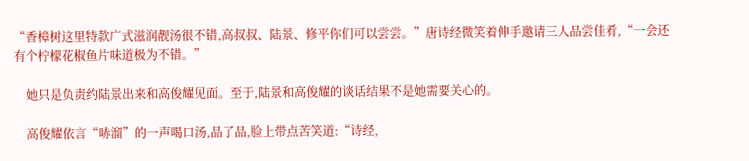“香樟树这里特款广式滋润靓汤很不错,高叔叔、陆景、修平你们可以尝尝。”唐诗经微笑着伸手邀请三人品尝佳肴,“一会还有个柠檬花椒鱼片味道极为不错。”

    她只是负责约陆景出来和高俊耀见面。至于,陆景和高俊耀的谈话结果不是她需要关心的。

    高俊耀依言“哧溜”的一声喝口汤,品了品,脸上带点苦笑道:“诗经,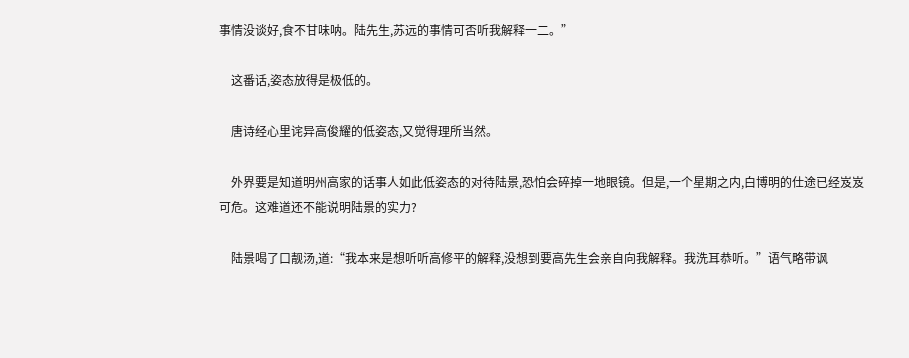事情没谈好,食不甘味呐。陆先生,苏远的事情可否听我解释一二。”

    这番话,姿态放得是极低的。

    唐诗经心里诧异高俊耀的低姿态,又觉得理所当然。

    外界要是知道明州高家的话事人如此低姿态的对待陆景,恐怕会碎掉一地眼镜。但是,一个星期之内,白博明的仕途已经岌岌可危。这难道还不能说明陆景的实力?

    陆景喝了口靓汤,道:“我本来是想听听高修平的解释,没想到要高先生会亲自向我解释。我洗耳恭听。”语气略带讽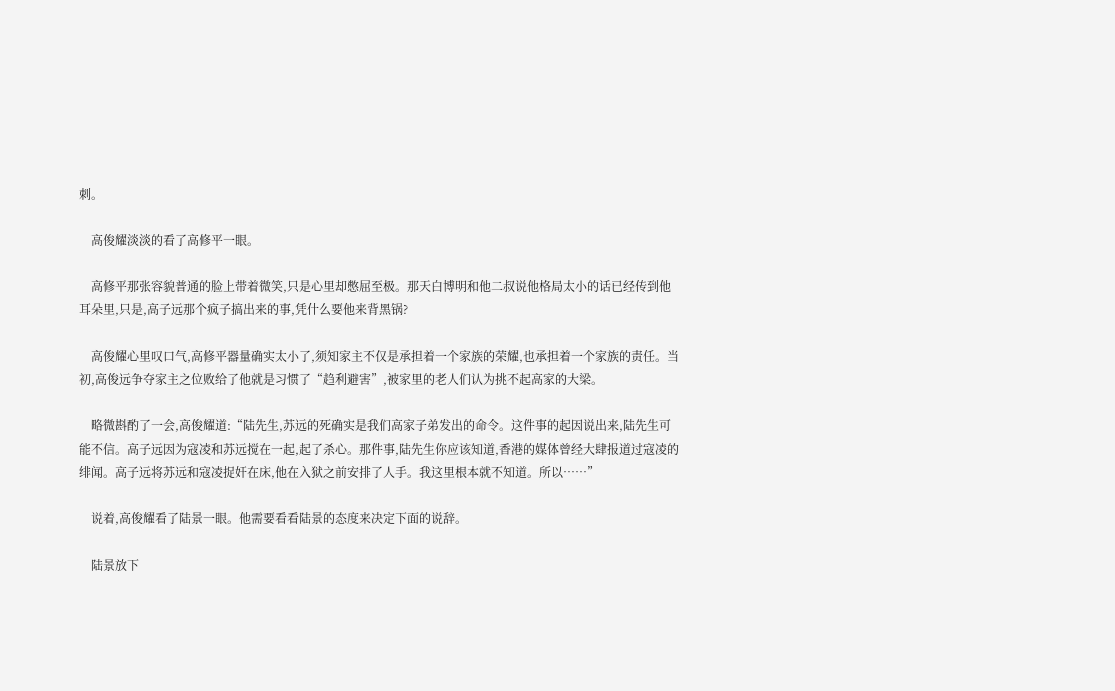刺。

    高俊耀淡淡的看了高修平一眼。

    高修平那张容貌普通的脸上带着微笑,只是心里却憋屈至极。那天白博明和他二叔说他格局太小的话已经传到他耳朵里,只是,高子远那个疯子搞出来的事,凭什么要他来背黑锅?

    高俊耀心里叹口气,高修平器量确实太小了,须知家主不仅是承担着一个家族的荣耀,也承担着一个家族的责任。当初,高俊远争夺家主之位败给了他就是习惯了“趋利避害”,被家里的老人们认为挑不起高家的大梁。

    略微斟酌了一会,高俊耀道:“陆先生,苏远的死确实是我们高家子弟发出的命令。这件事的起因说出来,陆先生可能不信。高子远因为寇凌和苏远搅在一起,起了杀心。那件事,陆先生你应该知道,香港的媒体曾经大肆报道过寇凌的绯闻。高子远将苏远和寇凌捉奸在床,他在入狱之前安排了人手。我这里根本就不知道。所以……”

    说着,高俊耀看了陆景一眼。他需要看看陆景的态度来决定下面的说辞。

    陆景放下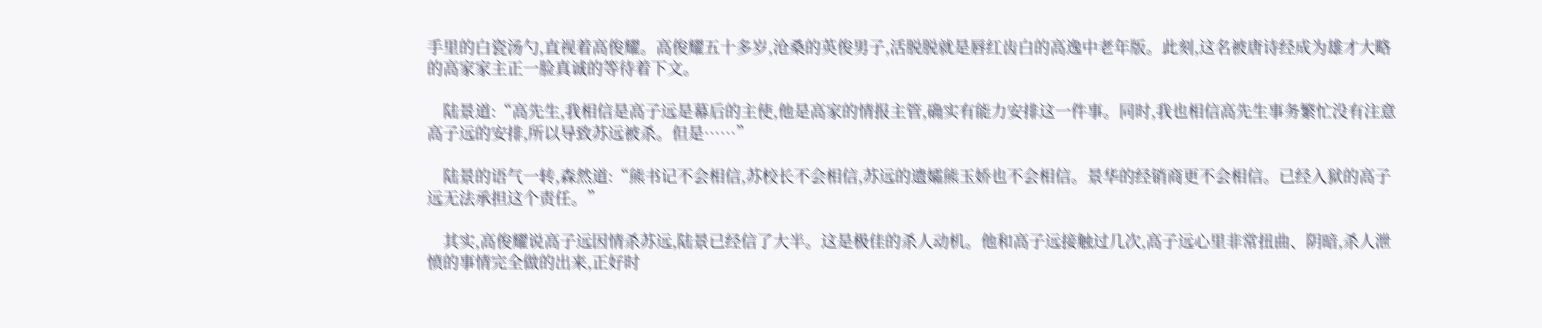手里的白瓷汤勺,直视着高俊耀。高俊耀五十多岁,沧桑的英俊男子,活脱脱就是唇红齿白的高逸中老年版。此刻,这名被唐诗经成为雄才大略的高家家主正一脸真诚的等待着下文。

    陆景道:“高先生,我相信是高子远是幕后的主使,他是高家的情报主管,确实有能力安排这一件事。同时,我也相信高先生事务繁忙没有注意高子远的安排,所以导致苏远被杀。但是……”

    陆景的语气一转,森然道:“熊书记不会相信,苏校长不会相信,苏远的遗孀熊玉娇也不会相信。景华的经销商更不会相信。已经入狱的高子远无法承担这个责任。”

    其实,高俊耀说高子远因情杀苏远,陆景已经信了大半。这是极佳的杀人动机。他和高子远接触过几次,高子远心里非常扭曲、阴暗,杀人泄愤的事情完全做的出来,正好时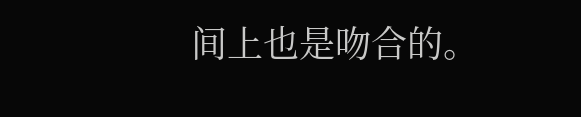间上也是吻合的。